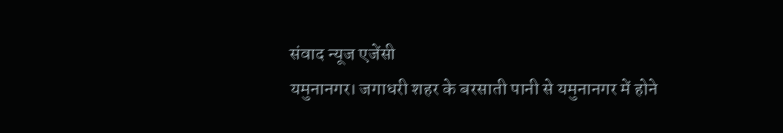संवाद न्यूज एजेंसी
यमुनानगर। जगाधरी शहर के बरसाती पानी से यमुनानगर में होने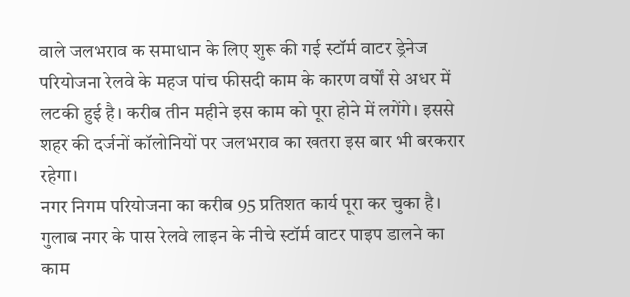वाले जलभराव क समाधान के लिए शुरू की गई स्टॉर्म वाटर ड्रेनेज परियोजना रेलवे के महज पांच फीसदी काम के कारण वर्षों से अधर में लटकी हुई है। करीब तीन महीने इस काम को पूरा होने में लगेंगे। इससे शहर की दर्जनों कॉलोनियों पर जलभराव का खतरा इस बार भी बरकरार रहेगा।
नगर निगम परियोजना का करीब 95 प्रतिशत कार्य पूरा कर चुका है। गुलाब नगर के पास रेलवे लाइन के नीचे स्टॉर्म वाटर पाइप डालने का काम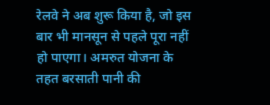रेलवे ने अब शुरू किया है, जो इस बार भी मानसून से पहले पूरा नहीं हो पाएगा। अमरुत योजना के तहत बरसाती पानी की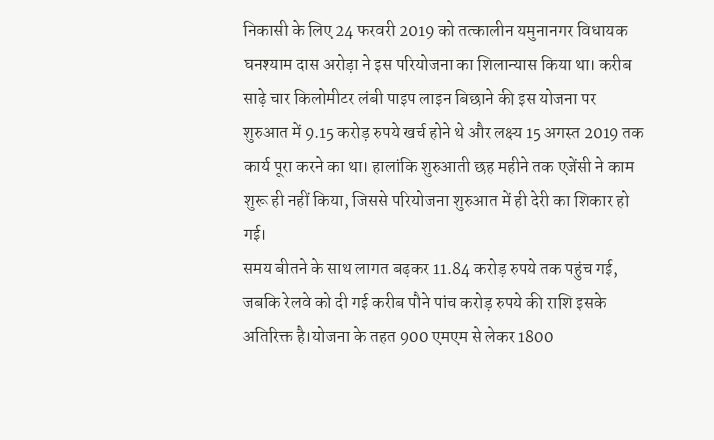निकासी के लिए 24 फरवरी 2019 को तत्कालीन यमुनानगर विधायक घनश्याम दास अरोड़ा ने इस परियोजना का शिलान्यास किया था। करीब साढ़े चार किलोमीटर लंबी पाइप लाइन बिछाने की इस योजना पर शुरुआत में 9.15 करोड़ रुपये खर्च होने थे और लक्ष्य 15 अगस्त 2019 तक कार्य पूरा करने का था। हालांकि शुरुआती छह महीने तक एजेंसी ने काम शुरू ही नहीं किया, जिससे परियोजना शुरुआत में ही देरी का शिकार हो गई।
समय बीतने के साथ लागत बढ़कर 11.84 करोड़ रुपये तक पहुंच गई, जबकि रेलवे को दी गई करीब पौने पांच करोड़ रुपये की राशि इसके अतिरिक्त है।योजना के तहत 900 एमएम से लेकर 1800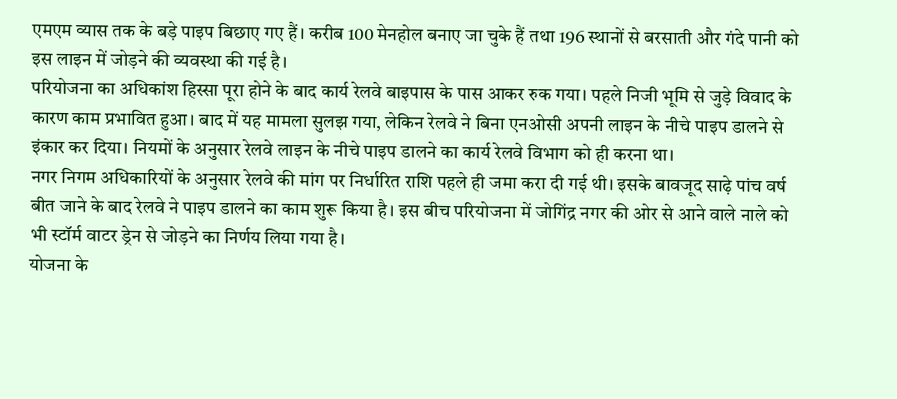एमएम व्यास तक के बड़े पाइप बिछाए गए हैं। करीब 100 मेनहोल बनाए जा चुके हैं तथा 196 स्थानों से बरसाती और गंदे पानी को इस लाइन में जोड़ने की व्यवस्था की गई है।
परियोजना का अधिकांश हिस्सा पूरा होने के बाद कार्य रेलवे बाइपास के पास आकर रुक गया। पहले निजी भूमि से जुड़े विवाद के कारण काम प्रभावित हुआ। बाद में यह मामला सुलझ गया, लेकिन रेलवे ने बिना एनओसी अपनी लाइन के नीचे पाइप डालने से इंकार कर दिया। नियमों के अनुसार रेलवे लाइन के नीचे पाइप डालने का कार्य रेलवे विभाग को ही करना था।
नगर निगम अधिकारियों के अनुसार रेलवे की मांग पर निर्धारित राशि पहले ही जमा करा दी गई थी। इसके बावजूद साढ़े पांच वर्ष बीत जाने के बाद रेलवे ने पाइप डालने का काम शुरू किया है। इस बीच परियोजना में जोगिंद्र नगर की ओर से आने वाले नाले को भी स्टॉर्म वाटर ड्रेन से जोड़ने का निर्णय लिया गया है।
योजना के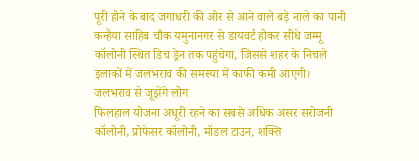पूरी होने के बाद जगाधरी की ओर से आने वाले बड़े नाले का पानी कन्हैया साहिब चौक यमुनानगर से डायवर्ट होकर सीधे जम्मू कॉलोनी स्थित डिच ड्रेन तक पहुंचेगा, जिससे शहर के निचले इलाकों में जलभराव की समस्या में काफी कमी आएगी।
जलभराव से जूझेंगे लोग
फिलहाल योजना अधूरी रहने का सबसे अधिक असर सरोजनी कॉलोनी, प्रोफेसर कॉलोनी, मॉडल टाउन, शक्ति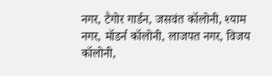नगर, टैगोर गार्डन, जसवंत कॉलोनी, श्याम नगर, मॉडर्न कॉलोनी, लाजपत नगर, विजय कॉलोनी,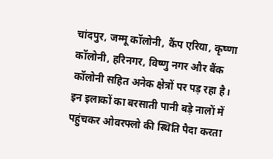चांदपुर, जम्मू कॉलोनी, कैंप एरिया, कृष्णा कॉलोनी, हरिनगर, विष्णु नगर और बैंक कॉलोनी सहित अनेक क्षेत्रों पर पड़ रहा है। इन इलाकों का बरसाती पानी बड़े नालों में पहुंचकर ओवरफ्लो की स्थिति पैदा करता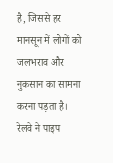है, जिससे हर मानसून में लोगों को जलभराव और नुकसान का सामना करना पड़ता है।
रेलवे ने पाइप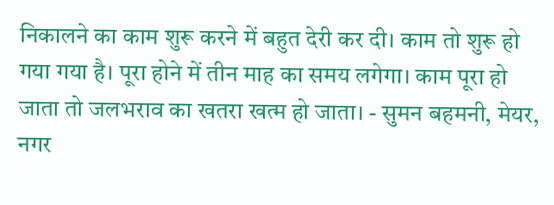निकालने का काम शुरू करने में बहुत देरी कर दी। काम तो शुरू हो गया गया है। पूरा होने में तीन माह का समय लगेगा। काम पूरा हो जाता तो जलभराव का खतरा खत्म हो जाता। - सुमन बहमनी, मेयर, नगर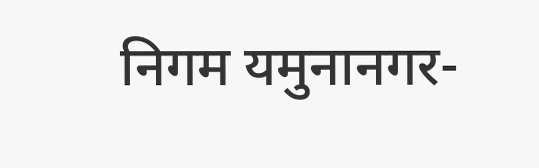निगम यमुनानगर-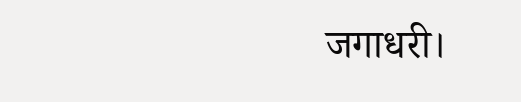जगाधरी।